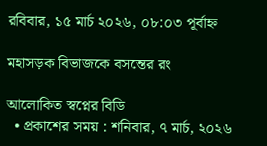রবিবার, ১৫ মার্চ ২০২৬, ০৮:০৩ পূর্বাহ্ন

মহাসড়ক বিভাজকে বসন্তের রং

আলোকিত স্বপ্নের বিডি
  • প্রকাশের সময় : শনিবার, ৭ মার্চ, ২০২৬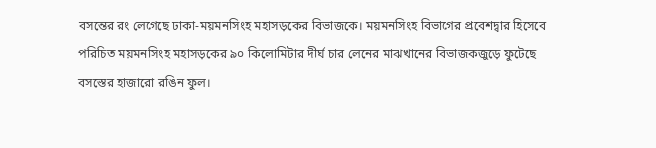বসন্তের রং লেগেছে ঢাকা-ময়মনসিংহ মহাসড়কের বিভাজকে। ময়মনসিংহ বিভাগের প্রবেশদ্বার হিসেবে পরিচিত ময়মনসিংহ মহাসড়কের ৯০ কিলোমিটার দীর্ঘ চার লেনের মাঝখানের বিভাজকজুড়ে ফুটেছে বসস্তের হাজারো রঙিন ফুল।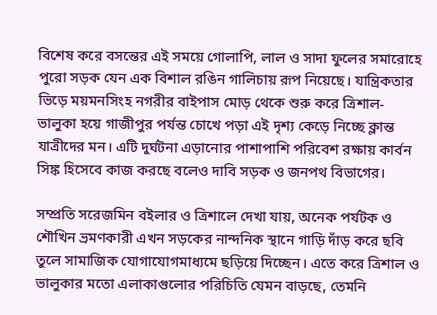বিশেষ করে বসন্তের এই সময়ে গোলাপি, লাল ও সাদা ফুলের সমারোহে পুরো সড়ক যেন এক বিশাল রঙিন গালিচায় রূপ নিয়েছে। যান্ত্রিকতার ভিড়ে ময়মনসিংহ নগরীর বাইপাস মোড় থেকে শুরু করে ত্রিশাল-ভালুকা হয়ে গাজীপুর পর্যন্ত চোখে পড়া এই দৃশ্য কেড়ে নিচ্ছে ক্লান্ত যাত্রীদের মন। এটি দুর্ঘটনা এড়ানোর পাশাপাশি পরিবেশ রক্ষায় কার্বন সিঙ্ক হিসেবে কাজ করছে বলেও দাবি সড়ক ও জনপথ বিভাগের।

সম্প্রতি সরেজমিন বইলার ও ত্রিশালে দেখা যায়, অনেক পর্যটক ও শৌখিন ভ্রমণকারী এখন সড়কের নান্দনিক স্থানে গাড়ি দাঁড় করে ছবি তুলে সামাজিক যোগাযোগমাধ্যমে ছড়িয়ে দিচ্ছেন। এতে করে ত্রিশাল ও ভালুকার মতো এলাকাগুলোর পরিচিতি যেমন বাড়ছে, তেমনি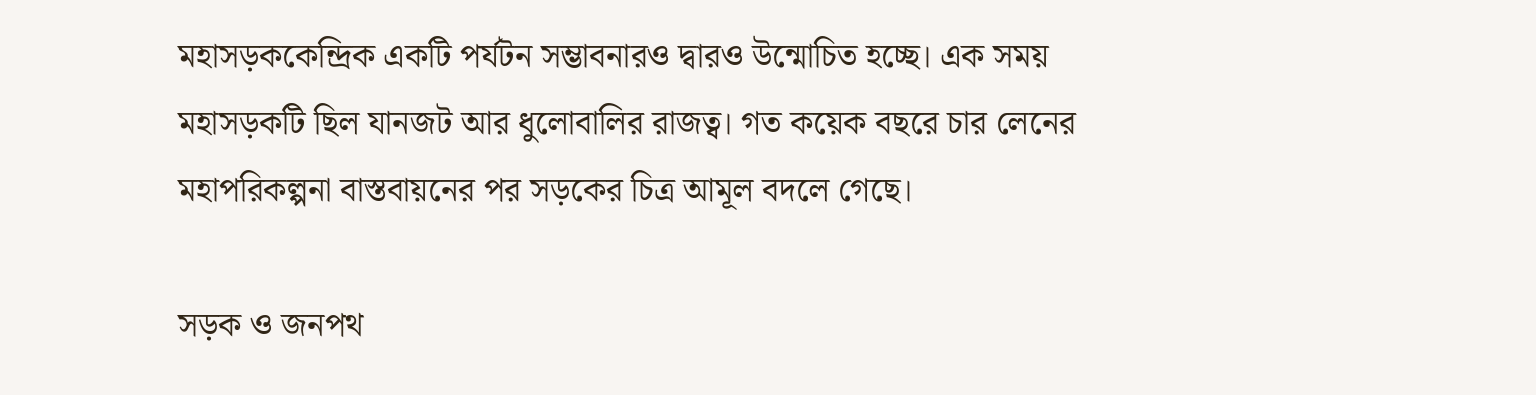মহাসড়ককেন্দ্রিক একটি পর্যটন সম্ভাবনারও দ্বারও উন্মোচিত হচ্ছে। এক সময় মহাসড়কটি ছিল যানজট আর ধুলোবালির রাজত্ব। গত কয়েক বছরে চার লেনের মহাপরিকল্পনা বাস্তবায়নের পর সড়কের চিত্র আমূল বদলে গেছে।

সড়ক ও জনপথ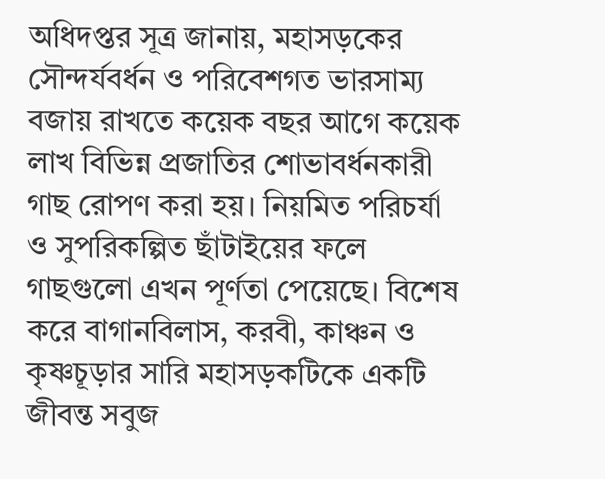অধিদপ্তর সূত্র জানায়, মহাসড়কের সৌন্দর্যবর্ধন ও পরিবেশগত ভারসাম্য বজায় রাখতে কয়েক বছর আগে কয়েক লাখ বিভিন্ন প্রজাতির শোভাবর্ধনকারী গাছ রোপণ করা হয়। নিয়মিত পরিচর্যা ও সুপরিকল্পিত ছাঁটাইয়ের ফলে গাছগুলো এখন পূর্ণতা পেয়েছে। বিশেষ করে বাগানবিলাস, করবী, কাঞ্চন ও কৃষ্ণচূড়ার সারি মহাসড়কটিকে একটি জীবন্ত সবুজ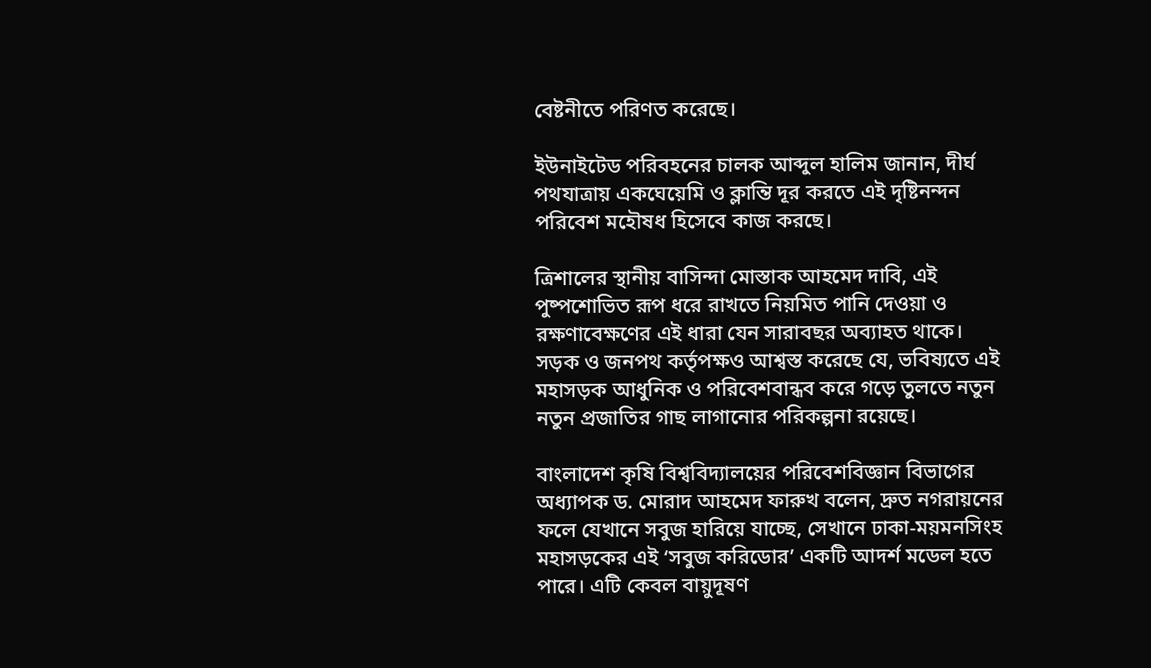বেষ্টনীতে পরিণত করেছে।

ইউনাইটেড পরিবহনের চালক আব্দুল হালিম জানান, দীর্ঘ পথযাত্রায় একঘেয়েমি ও ক্লান্তি দূর করতে এই দৃষ্টিনন্দন পরিবেশ মহৌষধ হিসেবে কাজ করছে।

ত্রিশালের স্থানীয় বাসিন্দা মোস্তাক আহমেদ দাবি, এই পুষ্পশোভিত রূপ ধরে রাখতে নিয়মিত পানি দেওয়া ও রক্ষণাবেক্ষণের এই ধারা যেন সারাবছর অব্যাহত থাকে। সড়ক ও জনপথ কর্তৃপক্ষও আশ্বস্ত করেছে যে, ভবিষ্যতে এই মহাসড়ক আধুনিক ও পরিবেশবান্ধব করে গড়ে তুলতে নতুন নতুন প্রজাতির গাছ লাগানোর পরিকল্পনা রয়েছে।

বাংলাদেশ কৃষি বিশ্ববিদ্যালয়ের পরিবেশবিজ্ঞান বিভাগের অধ্যাপক ড. মোরাদ আহমেদ ফারুখ বলেন, দ্রুত নগরায়নের ফলে যেখানে সবুজ হারিয়ে যাচ্ছে, সেখানে ঢাকা-ময়মনসিংহ মহাসড়কের এই ‘সবুজ করিডোর’ একটি আদর্শ মডেল হতে পারে। এটি কেবল বায়ুদূষণ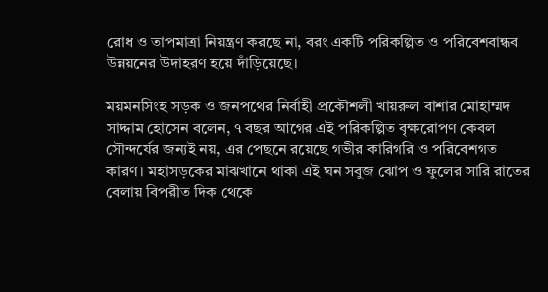রোধ ও তাপমাত্রা নিয়ন্ত্রণ করছে না, বরং একটি পরিকল্পিত ও পরিবেশবান্ধব উন্নয়নের উদাহরণ হয়ে দাঁড়িয়েছে।

ময়মনসিংহ সড়ক ও জনপথের নির্বাহী প্রকৌশলী খায়রুল বাশার মোহাম্মদ সাদ্দাম হোসেন বলেন, ৭ বছর আগের এই পরিকল্পিত বৃক্ষরোপণ কেবল সৌন্দর্যের জন্যই নয়, এর পেছনে রয়েছে গভীর কারিগরি ও পরিবেশগত কারণ। মহাসড়কের মাঝখানে থাকা এই ঘন সবুজ ঝোপ ও ফুলের সারি রাতের বেলায় বিপরীত দিক থেকে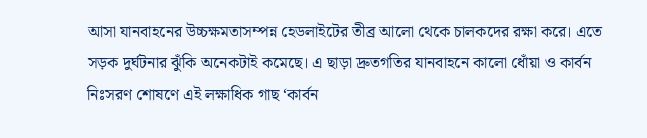আসা যানবাহনের উচ্চক্ষমতাসম্পন্ন হেডলাইটের তীব্র আলো থেকে চালকদের রক্ষা করে। এতে সড়ক দুর্ঘটনার ঝুঁকি অনেকটাই কমেছে। এ ছাড়া দ্রুতগতির যানবাহনে কালো ধোঁয়া ও কার্বন নিঃসরণ শোষণে এই লক্ষাধিক গাছ ‘কার্বন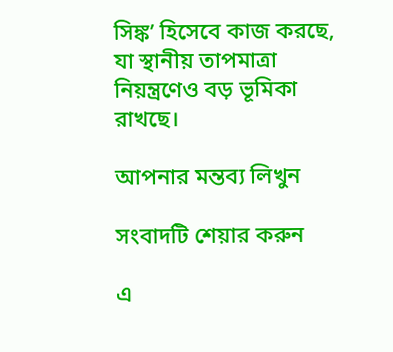সিঙ্ক’ হিসেবে কাজ করছে, যা স্থানীয় তাপমাত্রা নিয়ন্ত্রণেও বড় ভূমিকা রাখছে।

আপনার মন্তব্য লিখুন

সংবাদটি শেয়ার করুন

এ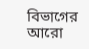বিভাগের আরো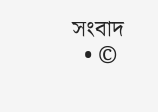সংবাদ
  • ©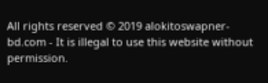All rights reserved © 2019 alokitoswapner-bd.com - It is illegal to use this website without permission.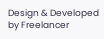Design & Developed by Freelancer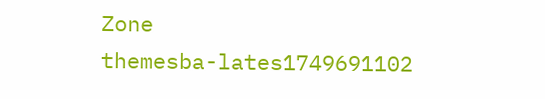Zone
themesba-lates1749691102